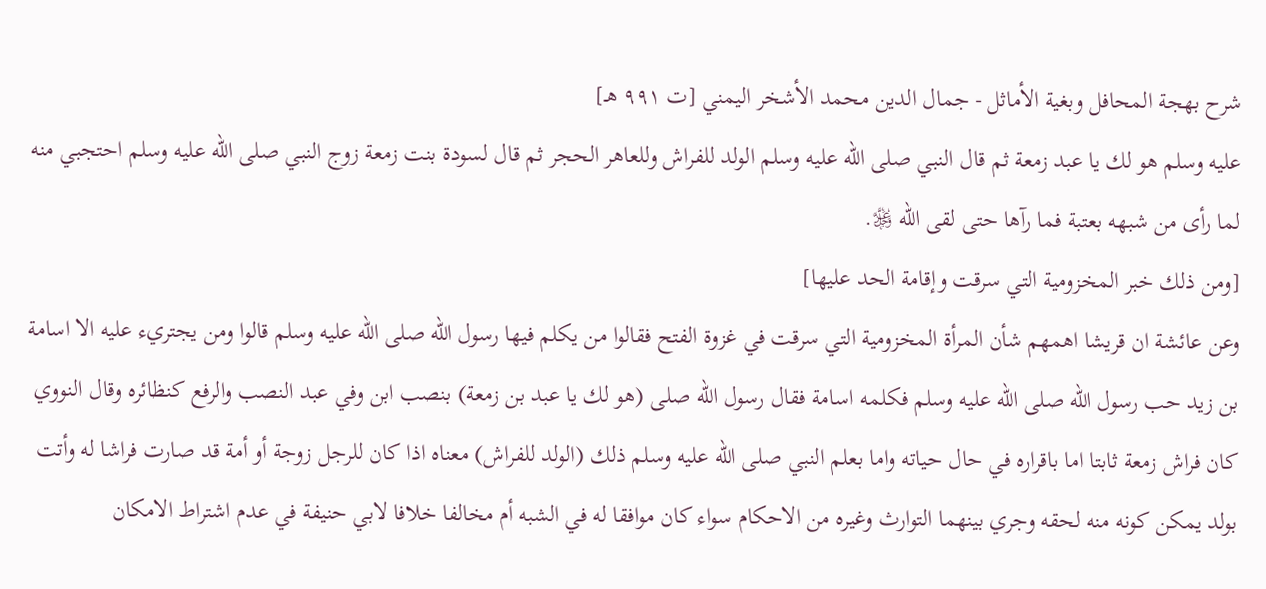شرح بهجة المحافل وبغية الأماثل - جمال الدين محمد الأشخر اليمني [ت ٩٩١ هـ]
عليه وسلم هو لك يا عبد زمعة ثم قال النبي صلى الله عليه وسلم الولد للفراش وللعاهر الحجر ثم قال لسودة بنت زمعة زوج النبي صلى الله عليه وسلم احتجبي منه لما رأى من شبهه بعتبة فما رآها حتى لقى الله ﷿.
[ومن ذلك خبر المخزومية التي سرقت وإقامة الحد عليها]
وعن عائشة ان قريشا اهمهم شأن المرأة المخزومية التي سرقت في غزوة الفتح فقالوا من يكلم فيها رسول الله صلى الله عليه وسلم قالوا ومن يجتريء عليه الا اسامة بن زيد حب رسول الله صلى الله عليه وسلم فكلمه اسامة فقال رسول الله صلى (هو لك يا عبد بن زمعة) بنصب ابن وفي عبد النصب والرفع كنظائره وقال النووي كان فراش زمعة ثابتا اما باقراره في حال حياته واما بعلم النبي صلى الله عليه وسلم ذلك (الولد للفراش) معناه اذا كان للرجل زوجة أو أمة قد صارت فراشا له وأتت بولد يمكن كونه منه لحقه وجري بينهما التوارث وغيره من الاحكام سواء كان موافقا له في الشبه أم مخالفا خلافا لابي حنيفة في عدم اشتراط الامكان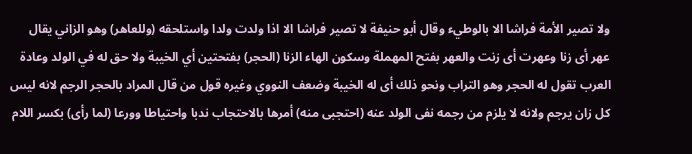ولا تصير الأمة فراشا الا بالوطيء وقال أبو حنيفة لا تصير فراشا الا اذا ولدت ولدا واستلحقه (وللعاهر) وهو الزاني يقال عهر أى زنا وعهرت أى زنت والعهر بفتح المهملة وسكون الهاء الزنا (الحجر) بفتحتين أي الخيبة ولا حق له في الولد وعادة العرب تقول له الحجر وهو التراب ونحو ذلك أى له الخيبة وضعف النووي وغيره قول من قال المراد بالحجر الرجم لانه ليس كل زان يرجم ولانه لا يلزم من رجمه نفى الولد عنه (احتجبى منه) أمرها بالاحتجاب ندبا واحتياطا وورعا (لما رأى) بكسر اللام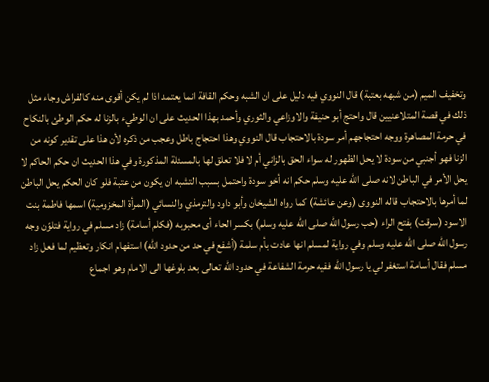وتخفيف الميم (من شبهه بعتبة) قال النووي فيه دليل على ان الشبه وحكم القافة انما يعتمد اذا لم يكن أقوى منه كالفراش وجاء مثل ذلك في قصة المتلاعنيين قال واحتج أبو حنيفة والاوزاعي والثوري وأحمد بهذا الحديث على ان الوطيء بالزنا له حكم الوطئ بالنكاح في حرمة المصاهرة ووجه احتجاجهم أمر سودة بالاحتجاب قال النووي وهذا احتجاج باطل وعجب من ذكره لأن هذا على تقدير كونه من الزنا فهو أجنبي من سودة لا يحل الظهور له سواء الحق بالزاني أم لا فلا تعلق لها بالمسئلة المذكورة وفي هذا الحديث ان حكم الحاكم لا يحل الأمر في الباطن لانه صلى الله عليه وسلم حكم انه أخو سودة واحتمل بسبب التشبه ان يكون من عتبة فلو كان الحكم يحل الباطن لما أمرها بالاحتجاب قاله النووى (وعن عائشة) كما رواه الشيخان وأبو داود والترمذي والنسائي (المرأة المخزومية) اسمها فاطمة بنت الاسود (سرقت) بفتح الراء (حب رسول الله صلى الله عليه وسلم) بكسر الحاء أى محبوبه (فكلم أسامة) زاد مسلم في رواية فتلوّن وجه رسول الله صلى الله عليه وسلم وفي رواية لمسلم انها عادت بأم سلمة (أشفع في حد من حدود الله) استفهام انكار وتعظيم لما فعل زاد مسلم فقال أسامة استغفر لي يا رسول الله ففيه حرمة الشفاعة في حدود الله تعالى بعد بلوغها الى الامام وهو اجماع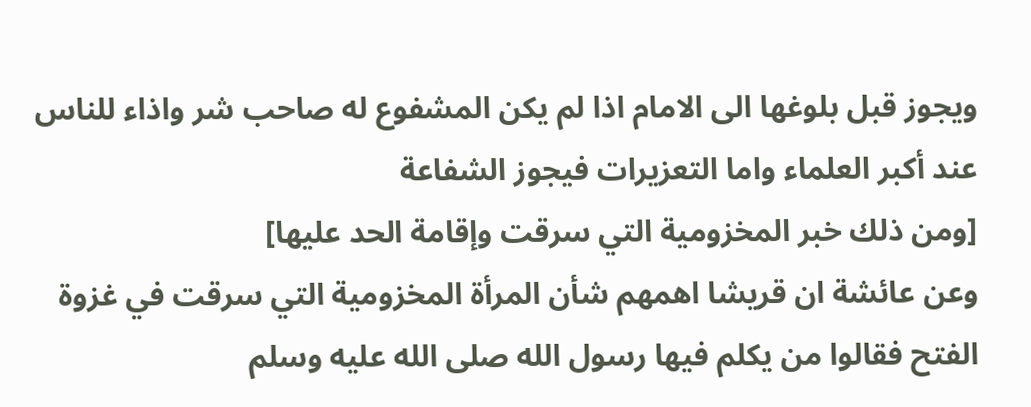ويجوز قبل بلوغها الى الامام اذا لم يكن المشفوع له صاحب شر واذاء للناس عند أكبر العلماء واما التعزيرات فيجوز الشفاعة
[ومن ذلك خبر المخزومية التي سرقت وإقامة الحد عليها]
وعن عائشة ان قريشا اهمهم شأن المرأة المخزومية التي سرقت في غزوة الفتح فقالوا من يكلم فيها رسول الله صلى الله عليه وسلم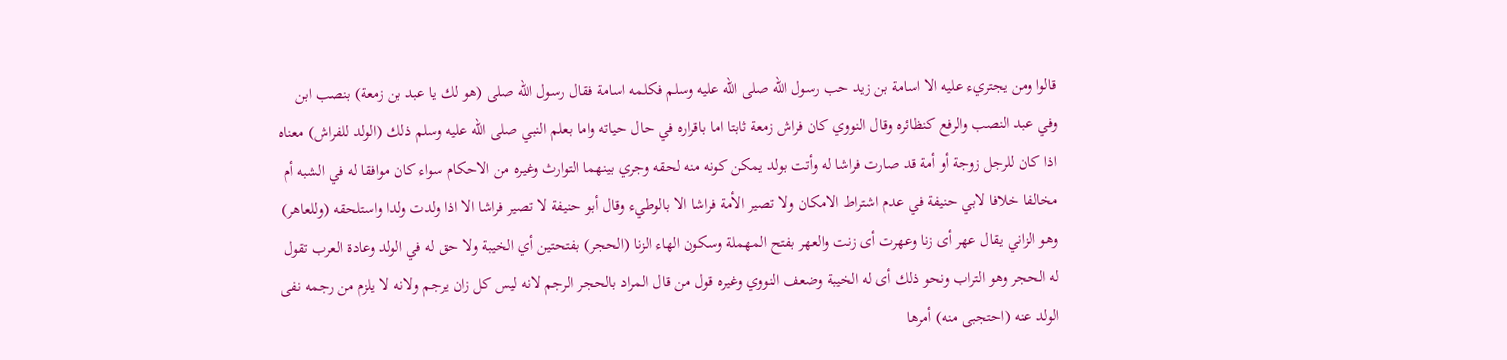قالوا ومن يجتريء عليه الا اسامة بن زيد حب رسول الله صلى الله عليه وسلم فكلمه اسامة فقال رسول الله صلى (هو لك يا عبد بن زمعة) بنصب ابن وفي عبد النصب والرفع كنظائره وقال النووي كان فراش زمعة ثابتا اما باقراره في حال حياته واما بعلم النبي صلى الله عليه وسلم ذلك (الولد للفراش) معناه اذا كان للرجل زوجة أو أمة قد صارت فراشا له وأتت بولد يمكن كونه منه لحقه وجري بينهما التوارث وغيره من الاحكام سواء كان موافقا له في الشبه أم مخالفا خلافا لابي حنيفة في عدم اشتراط الامكان ولا تصير الأمة فراشا الا بالوطيء وقال أبو حنيفة لا تصير فراشا الا اذا ولدت ولدا واستلحقه (وللعاهر) وهو الزاني يقال عهر أى زنا وعهرت أى زنت والعهر بفتح المهملة وسكون الهاء الزنا (الحجر) بفتحتين أي الخيبة ولا حق له في الولد وعادة العرب تقول له الحجر وهو التراب ونحو ذلك أى له الخيبة وضعف النووي وغيره قول من قال المراد بالحجر الرجم لانه ليس كل زان يرجم ولانه لا يلزم من رجمه نفى الولد عنه (احتجبى منه) أمرها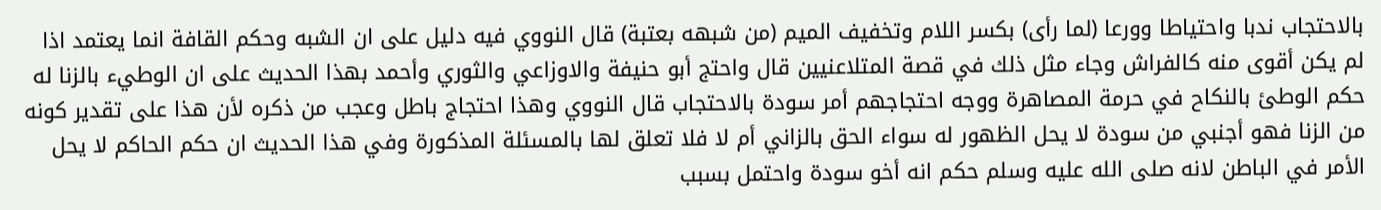بالاحتجاب ندبا واحتياطا وورعا (لما رأى) بكسر اللام وتخفيف الميم (من شبهه بعتبة) قال النووي فيه دليل على ان الشبه وحكم القافة انما يعتمد اذا لم يكن أقوى منه كالفراش وجاء مثل ذلك في قصة المتلاعنيين قال واحتج أبو حنيفة والاوزاعي والثوري وأحمد بهذا الحديث على ان الوطيء بالزنا له حكم الوطئ بالنكاح في حرمة المصاهرة ووجه احتجاجهم أمر سودة بالاحتجاب قال النووي وهذا احتجاج باطل وعجب من ذكره لأن هذا على تقدير كونه من الزنا فهو أجنبي من سودة لا يحل الظهور له سواء الحق بالزاني أم لا فلا تعلق لها بالمسئلة المذكورة وفي هذا الحديث ان حكم الحاكم لا يحل الأمر في الباطن لانه صلى الله عليه وسلم حكم انه أخو سودة واحتمل بسبب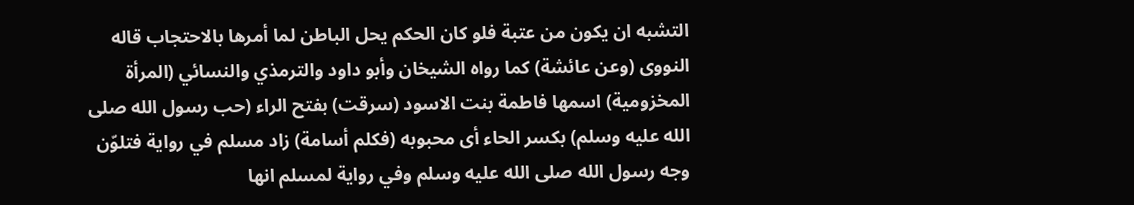التشبه ان يكون من عتبة فلو كان الحكم يحل الباطن لما أمرها بالاحتجاب قاله النووى (وعن عائشة) كما رواه الشيخان وأبو داود والترمذي والنسائي (المرأة المخزومية) اسمها فاطمة بنت الاسود (سرقت) بفتح الراء (حب رسول الله صلى الله عليه وسلم) بكسر الحاء أى محبوبه (فكلم أسامة) زاد مسلم في رواية فتلوّن وجه رسول الله صلى الله عليه وسلم وفي رواية لمسلم انها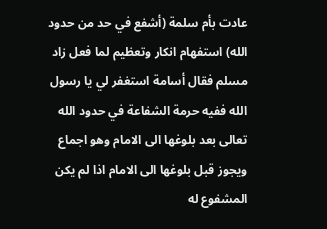عادت بأم سلمة (أشفع في حد من حدود الله) استفهام انكار وتعظيم لما فعل زاد مسلم فقال أسامة استغفر لي يا رسول الله ففيه حرمة الشفاعة في حدود الله تعالى بعد بلوغها الى الامام وهو اجماع ويجوز قبل بلوغها الى الامام اذا لم يكن المشفوع له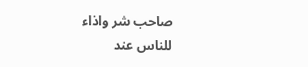صاحب شر واذاء للناس عند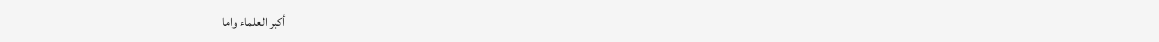أكبر العلماء واما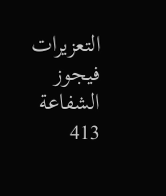التعزيرات فيجوز الشفاعة
413